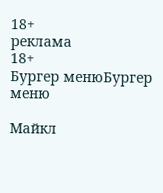18+
реклама
18+
Бургер менюБургер меню

Майкл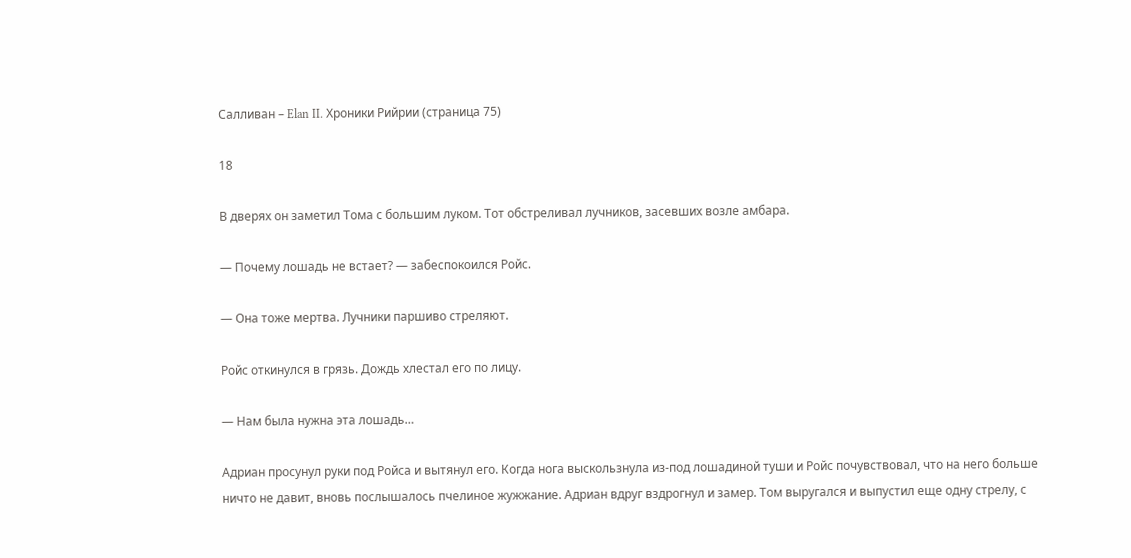Салливан – Elan II. Хроники Рийрии (страница 75)

18

В дверях он заметил Тома с большим луком. Тот обстреливал лучников, засевших возле амбара.

— Почему лошадь не встает? — забеспокоился Ройс.

— Она тоже мертва. Лучники паршиво стреляют.

Ройс откинулся в грязь. Дождь хлестал его по лицу.

— Нам была нужна эта лошадь…

Адриан просунул руки под Ройса и вытянул его. Когда нога выскользнула из-под лошадиной туши и Ройс почувствовал, что на него больше ничто не давит, вновь послышалось пчелиное жужжание. Адриан вдруг вздрогнул и замер. Том выругался и выпустил еще одну стрелу, с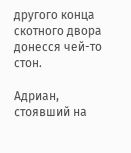другого конца скотного двора донесся чей-то стон.

Адриан, стоявший на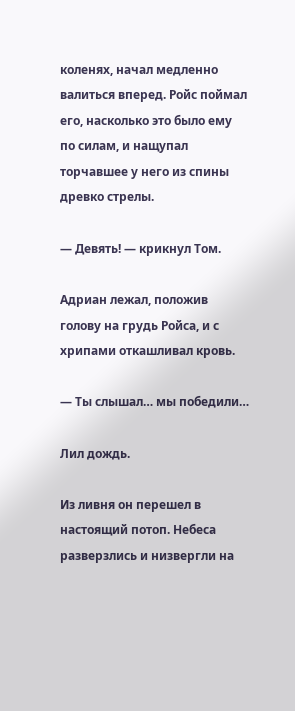коленях, начал медленно валиться вперед. Ройс поймал его, насколько это было ему по силам, и нащупал торчавшее у него из спины древко стрелы.

— Девять! — крикнул Том.

Адриан лежал, положив голову на грудь Ройса, и с хрипами откашливал кровь.

— Ты слышал… мы победили…

Лил дождь.

Из ливня он перешел в настоящий потоп. Небеса разверзлись и низвергли на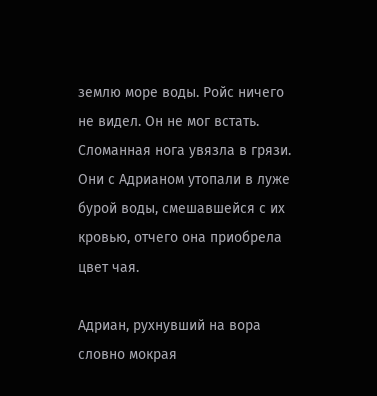землю море воды. Ройс ничего не видел. Он не мог встать. Сломанная нога увязла в грязи. Они с Адрианом утопали в луже бурой воды, смешавшейся с их кровью, отчего она приобрела цвет чая.

Адриан, рухнувший на вора словно мокрая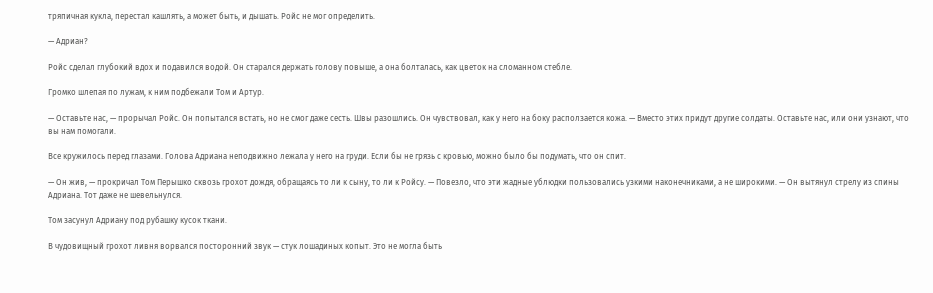тряпичная кукла, перестал кашлять, а может быть, и дышать. Ройс не мог определить.

— Адриан?

Ройс сделал глубокий вдох и подавился водой. Он старался держать голову повыше, а она болталась, как цветок на сломанном стебле.

Громко шлепая по лужам, к ним подбежали Том и Артур.

— Оставьте нас, — прорычал Ройс. Он попытался встать, но не смог даже сесть. Швы разошлись. Он чувствовал, как у него на боку расползается кожа. — Вместо этих придут другие солдаты. Оставьте нас, или они узнают, что вы нам помогали.

Все кружилось перед глазами. Голова Адриана неподвижно лежала у него на груди. Если бы не грязь с кровью, можно было бы подумать, что он спит.

— Он жив, — прокричал Том Перышко сквозь грохот дождя, обращаясь то ли к сыну, то ли к Ройсу. — Повезло, что эти жадные ублюдки пользовались узкими наконечниками, а не широкими. — Он вытянул стрелу из спины Адриана. Тот даже не шевельнулся.

Том засунул Адриану под рубашку кусок ткани.

В чудовищный грохот ливня ворвался посторонний звук — стук лошадиных копыт. Это не могла быть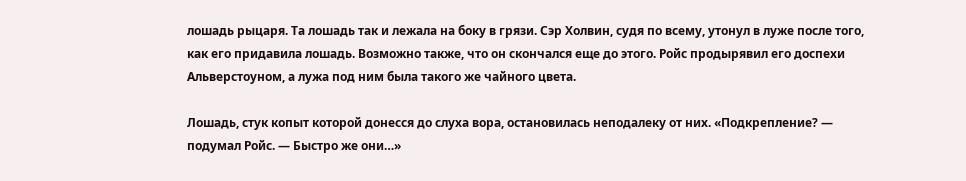лошадь рыцаря. Та лошадь так и лежала на боку в грязи. Сэр Холвин, судя по всему, утонул в луже после того, как его придавила лошадь. Возможно также, что он скончался еще до этого. Ройс продырявил его доспехи Альверстоуном, а лужа под ним была такого же чайного цвета.

Лошадь, стук копыт которой донесся до слуха вора, остановилась неподалеку от них. «Подкрепление? — подумал Ройс. — Быстро же они…»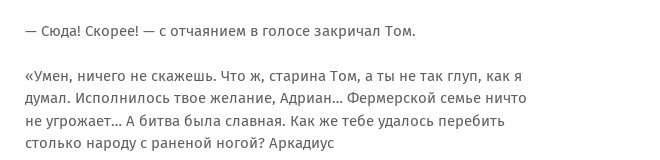— Сюда! Скорее! — с отчаянием в голосе закричал Том.

«Умен, ничего не скажешь. Что ж, старина Том, а ты не так глуп, как я думал. Исполнилось твое желание, Адриан… Фермерской семье ничто не угрожает… А битва была славная. Как же тебе удалось перебить столько народу с раненой ногой? Аркадиус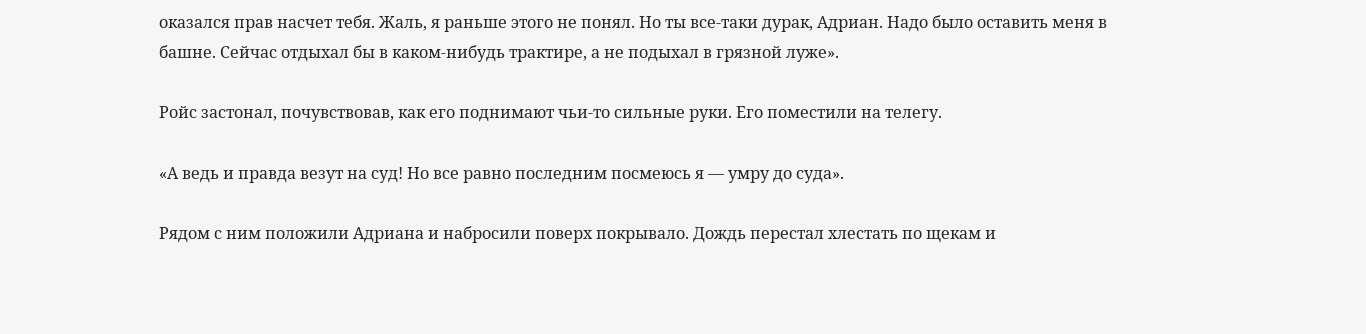оказался прав насчет тебя. Жаль, я раньше этого не понял. Но ты все-таки дурак, Адриан. Надо было оставить меня в башне. Сейчас отдыхал бы в каком-нибудь трактире, а не подыхал в грязной луже».

Ройс застонал, почувствовав, как его поднимают чьи-то сильные руки. Его поместили на телегу.

«А ведь и правда везут на суд! Но все равно последним посмеюсь я — умру до суда».

Рядом с ним положили Адриана и набросили поверх покрывало. Дождь перестал хлестать по щекам и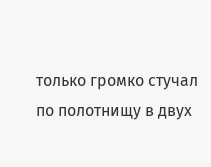только громко стучал по полотнищу в двух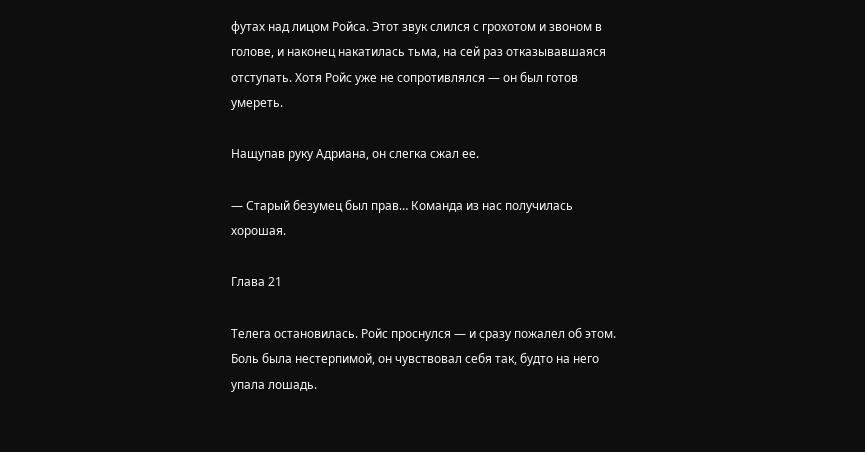футах над лицом Ройса. Этот звук слился с грохотом и звоном в голове, и наконец накатилась тьма, на сей раз отказывавшаяся отступать. Хотя Ройс уже не сопротивлялся — он был готов умереть.

Нащупав руку Адриана, он слегка сжал ее.

— Старый безумец был прав… Команда из нас получилась хорошая.

Глава 21

Телега остановилась. Ройс проснулся — и сразу пожалел об этом. Боль была нестерпимой, он чувствовал себя так, будто на него упала лошадь.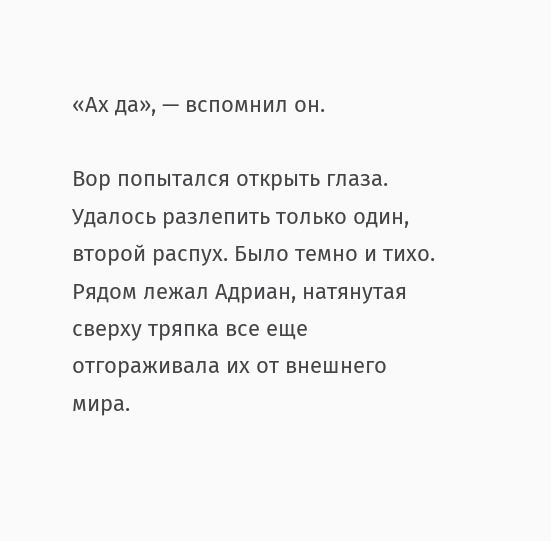«Ах да», — вспомнил он.

Вор попытался открыть глаза. Удалось разлепить только один, второй распух. Было темно и тихо. Рядом лежал Адриан, натянутая сверху тряпка все еще отгораживала их от внешнего мира.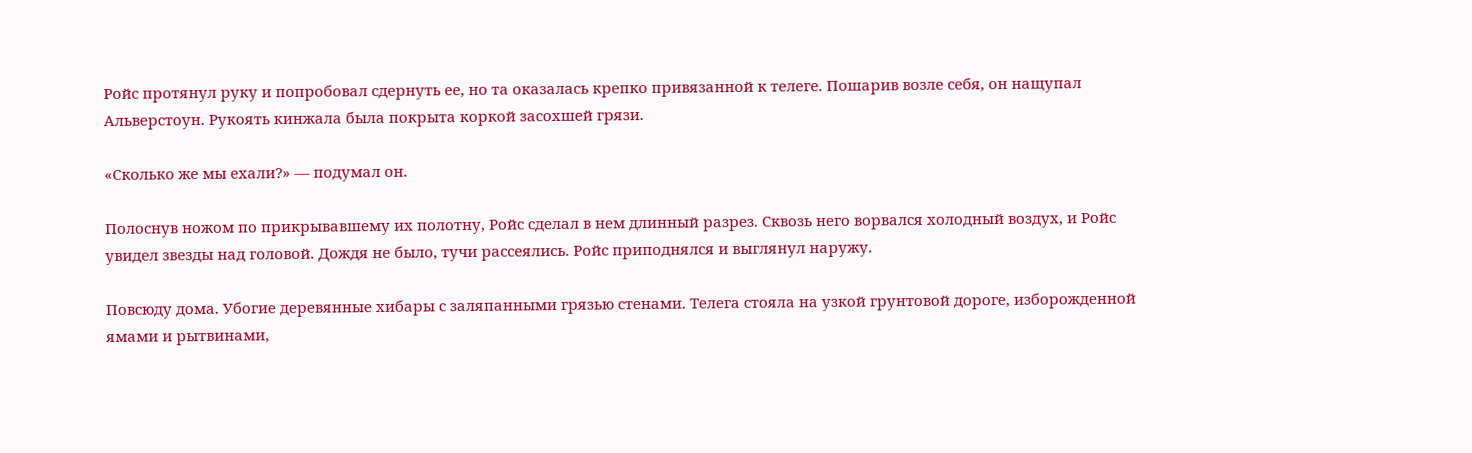Ройс протянул руку и попробовал сдернуть ее, но та оказалась крепко привязанной к телеге. Пошарив возле себя, он нащупал Альверстоун. Рукоять кинжала была покрыта коркой засохшей грязи.

«Сколько же мы ехали?» — подумал он.

Полоснув ножом по прикрывавшему их полотну, Ройс сделал в нем длинный разрез. Сквозь него ворвался холодный воздух, и Ройс увидел звезды над головой. Дождя не было, тучи рассеялись. Ройс приподнялся и выглянул наружу.

Повсюду дома. Убогие деревянные хибары с заляпанными грязью стенами. Телега стояла на узкой грунтовой дороге, изборожденной ямами и рытвинами,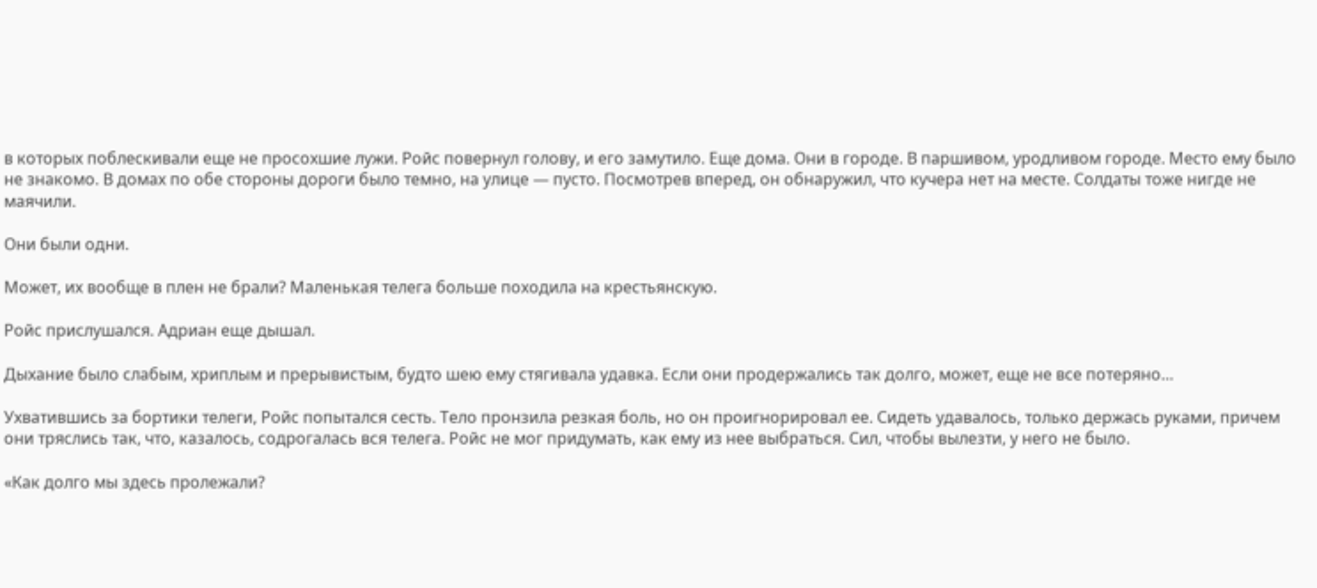в которых поблескивали еще не просохшие лужи. Ройс повернул голову, и его замутило. Еще дома. Они в городе. В паршивом, уродливом городе. Место ему было не знакомо. В домах по обе стороны дороги было темно, на улице — пусто. Посмотрев вперед, он обнаружил, что кучера нет на месте. Солдаты тоже нигде не маячили.

Они были одни.

Может, их вообще в плен не брали? Маленькая телега больше походила на крестьянскую.

Ройс прислушался. Адриан еще дышал.

Дыхание было слабым, хриплым и прерывистым, будто шею ему стягивала удавка. Если они продержались так долго, может, еще не все потеряно…

Ухватившись за бортики телеги, Ройс попытался сесть. Тело пронзила резкая боль, но он проигнорировал ее. Сидеть удавалось, только держась руками, причем они тряслись так, что, казалось, содрогалась вся телега. Ройс не мог придумать, как ему из нее выбраться. Сил, чтобы вылезти, у него не было.

«Как долго мы здесь пролежали?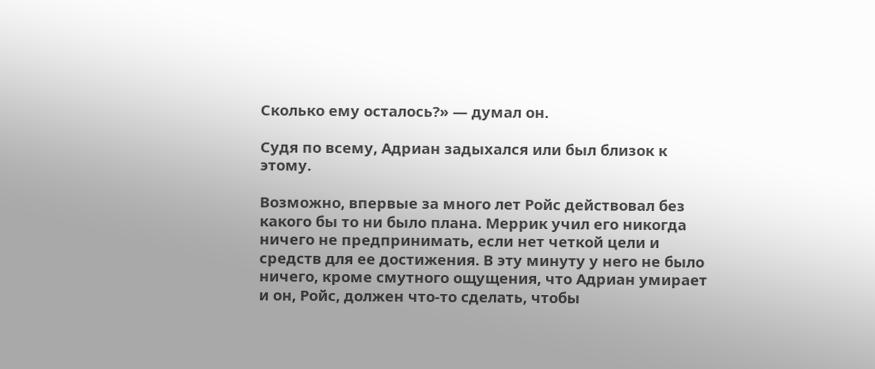Сколько ему осталось?» — думал он.

Судя по всему, Адриан задыхался или был близок к этому.

Возможно, впервые за много лет Ройс действовал без какого бы то ни было плана. Меррик учил его никогда ничего не предпринимать, если нет четкой цели и средств для ее достижения. В эту минуту у него не было ничего, кроме смутного ощущения, что Адриан умирает и он, Ройс, должен что-то сделать, чтобы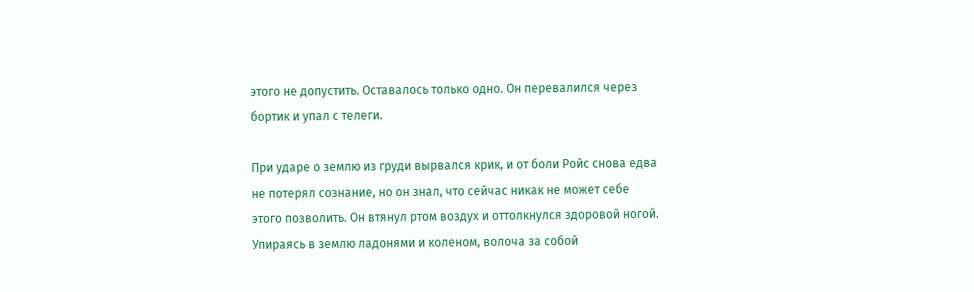этого не допустить. Оставалось только одно. Он перевалился через бортик и упал с телеги.

При ударе о землю из груди вырвался крик, и от боли Ройс снова едва не потерял сознание, но он знал, что сейчас никак не может себе этого позволить. Он втянул ртом воздух и оттолкнулся здоровой ногой. Упираясь в землю ладонями и коленом, волоча за собой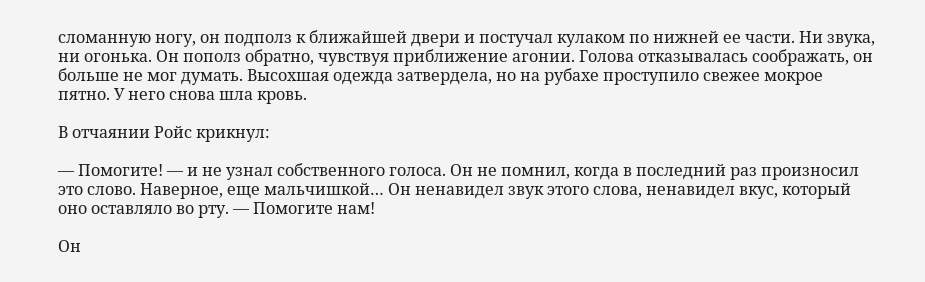сломанную ногу, он подполз к ближайшей двери и постучал кулаком по нижней ее части. Ни звука, ни огонька. Он пополз обратно, чувствуя приближение агонии. Голова отказывалась соображать, он больше не мог думать. Высохшая одежда затвердела, но на рубахе проступило свежее мокрое пятно. У него снова шла кровь.

В отчаянии Ройс крикнул:

— Помогите! — и не узнал собственного голоса. Он не помнил, когда в последний раз произносил это слово. Наверное, еще мальчишкой… Он ненавидел звук этого слова, ненавидел вкус, который оно оставляло во рту. — Помогите нам!

Он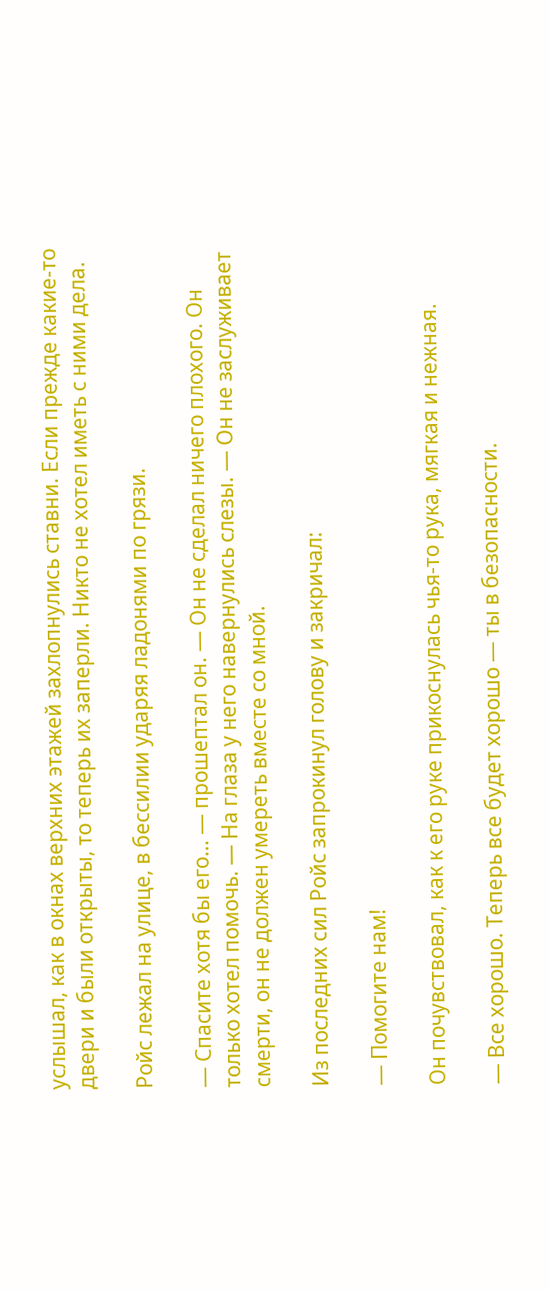услышал, как в окнах верхних этажей захлопнулись ставни. Если прежде какие-то двери и были открыты, то теперь их заперли. Никто не хотел иметь с ними дела.

Ройс лежал на улице, в бессилии ударяя ладонями по грязи.

— Спасите хотя бы его… — прошептал он. — Он не сделал ничего плохого. Он только хотел помочь. — На глаза у него навернулись слезы. — Он не заслуживает смерти, он не должен умереть вместе со мной.

Из последних сил Ройс запрокинул голову и закричал:

— Помогите нам!

Он почувствовал, как к его руке прикоснулась чья-то рука, мягкая и нежная.

— Все хорошо. Теперь все будет хорошо — ты в безопасности.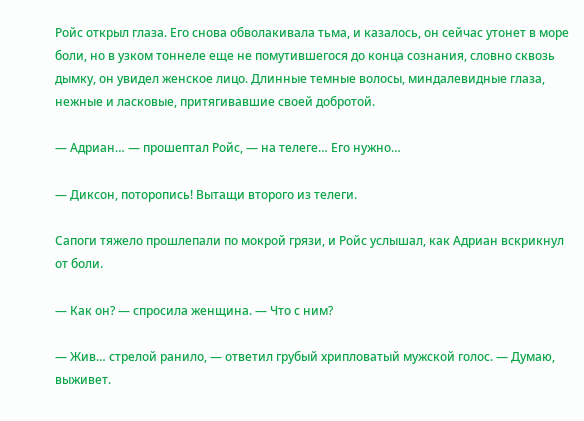Ройс открыл глаза. Его снова обволакивала тьма, и казалось, он сейчас утонет в море боли, но в узком тоннеле еще не помутившегося до конца сознания, словно сквозь дымку, он увидел женское лицо. Длинные темные волосы, миндалевидные глаза, нежные и ласковые, притягивавшие своей добротой.

— Адриан… — прошептал Ройс, — на телеге… Его нужно…

— Диксон, поторопись! Вытащи второго из телеги.

Сапоги тяжело прошлепали по мокрой грязи, и Ройс услышал, как Адриан вскрикнул от боли.

— Как он? — спросила женщина. — Что с ним?

— Жив… стрелой ранило, — ответил грубый хрипловатый мужской голос. — Думаю, выживет.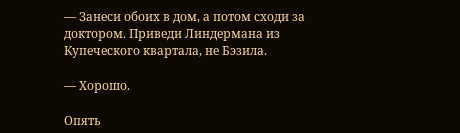— Занеси обоих в дом, а потом сходи за доктором. Приведи Линдермана из Купеческого квартала, не Бэзила.

— Хорошо.

Опять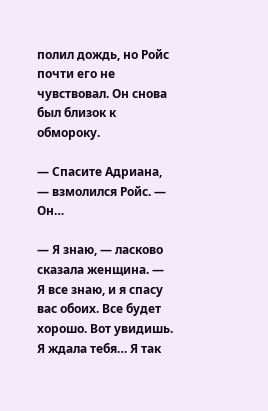полил дождь, но Ройс почти его не чувствовал. Он снова был близок к обмороку.

— Спасите Адриана, — взмолился Ройс. — Он…

— Я знаю, — ласково сказала женщина. — Я все знаю, и я спасу вас обоих. Все будет хорошо. Вот увидишь. Я ждала тебя… Я так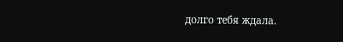долго тебя ждала.